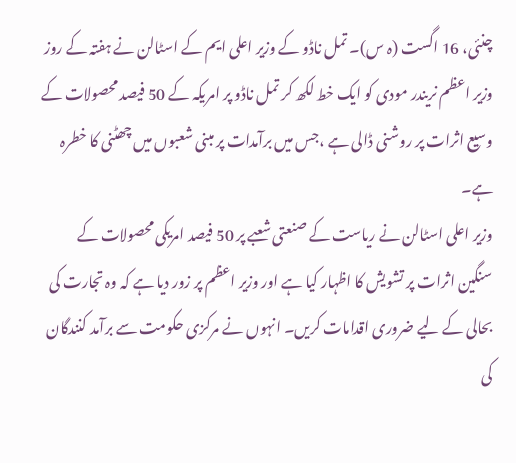چنئی، 16 اگست (ہ س)۔ تمل ناڈو کے وزیر اعلی ایم کے اسٹالن نے ہفتہ کے روز وزیر اعظم نریندر مودی کو ایک خط لکھ کر تمل ناڈو پر امریکہ کے 50 فیصد محصولات کے وسیع اثرات پر روشنی ڈالی ہے ،جس میں برآمدات پر مبنی شعبوں میں چھٹنی کا خطرہ ہے۔
وزیر اعلی اسٹالن نے ریاست کے صنعتی شعبے پر 50 فیصد امریکی محصولات کے سنگین اثرات پر تشویش کا اظہار کیا ہے اور وزیر اعظم پر زور دیا ہے کہ وہ تجارت کی بحالی کے لیے ضروری اقدامات کریں۔ انہوں نے مرکزی حکومت سے برآمد کنندگان کی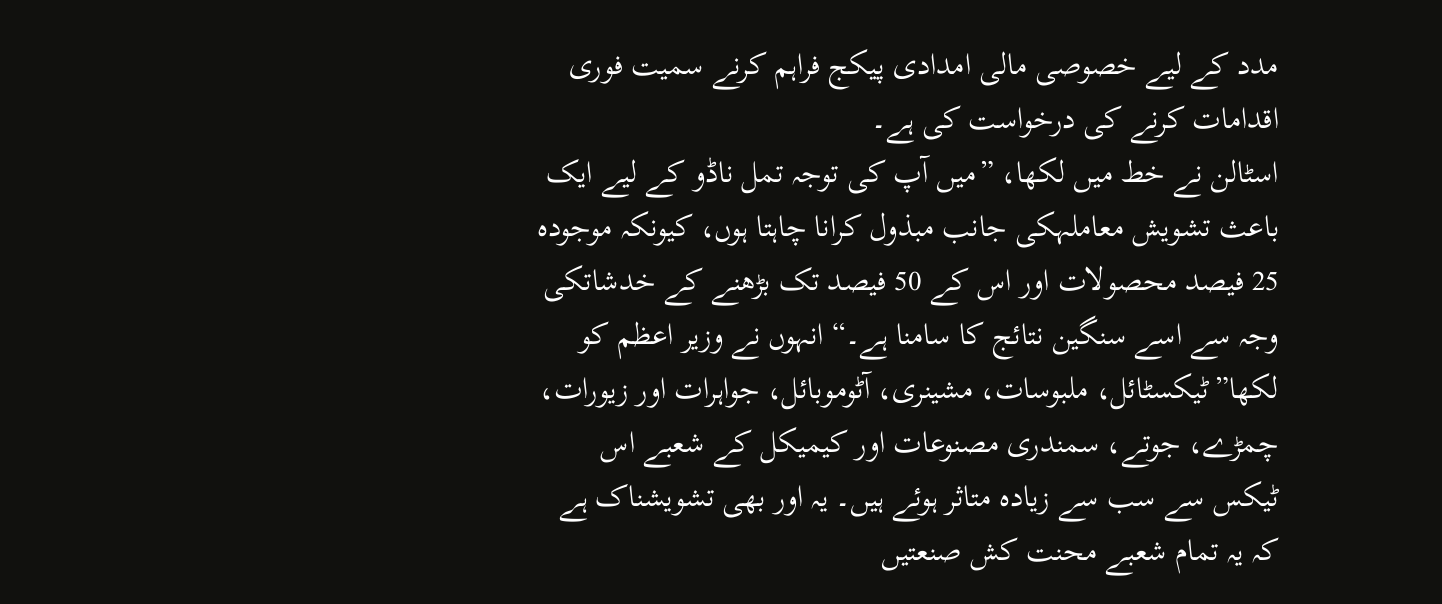مدد کے لیے خصوصی مالی امدادی پیکج فراہم کرنے سمیت فوری اقدامات کرنے کی درخواست کی ہے۔
اسٹالن نے خط میں لکھا، ”میں آپ کی توجہ تمل ناڈو کے لیے ایک باعث تشویش معاملہکی جانب مبذول کرانا چاہتا ہوں، کیونکہ موجودہ 25 فیصد محصولات اور اس کے 50 فیصد تک بڑھنے کے خدشاتکی وجہ سے اسے سنگین نتائج کا سامنا ہے۔“ انہوں نے وزیر اعظم کو لکھا”ٹیکسٹائل، ملبوسات، مشینری، آٹوموبائل، جواہرات اور زیورات، چمڑے، جوتے، سمندری مصنوعات اور کیمیکل کے شعبے اس ٹیکس سے سب سے زیادہ متاثر ہوئے ہیں۔ یہ اور بھی تشویشناک ہے کہ یہ تمام شعبے محنت کش صنعتیں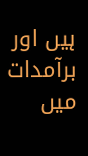ہیں اور برآمدات میں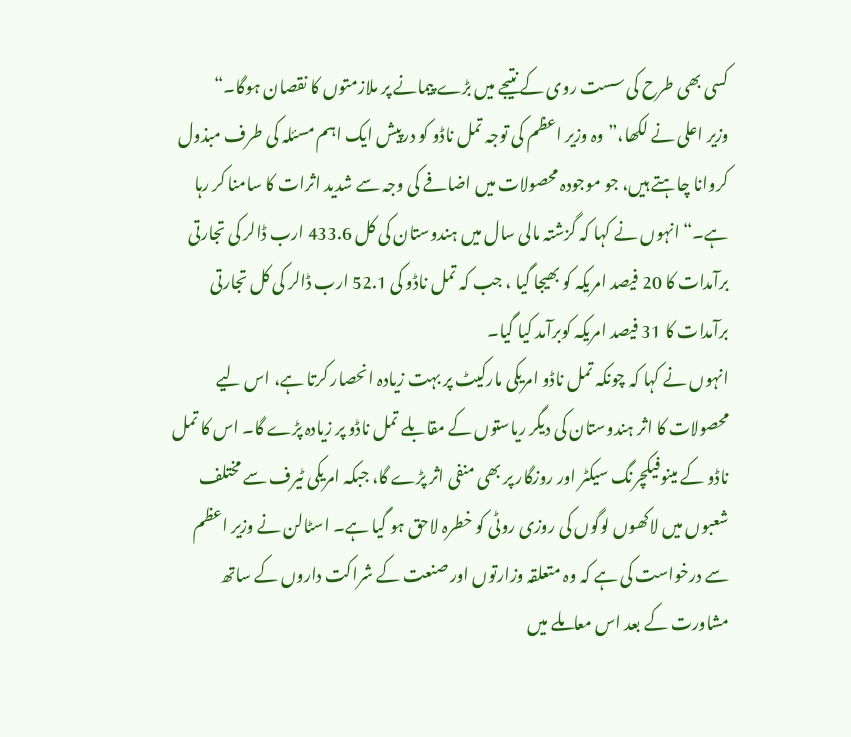کسی بھی طرح کی سست روی کے نتیجے میں بڑے پیمانے پر ملازمتوں کا نقصان ہوگا۔“
وزیر اعلی نے لکھا،”وہ وزیر اعظم کی توجہ تمل ناڈو کو درپیش ایک اہم مسئلہ کی طرف مبذول کروانا چاہتے ہیں، جو موجودہ محصولات میں اضافے کی وجہ سے شدید اثرات کا سامنا کر رہا ہے۔“ انہوں نے کہا کہ گزشتہ مالی سال میں ہندوستان کی کل 433.6 ارب ڈالر کی تجارتی برآمدات کا 20 فیصد امریکہ کو بھیجا گیا ، جب کہ تمل ناڈو کی 52.1 ارب ڈالر کی کل تجارتی برآمدات کا 31 فیصد امریکہ کوبرآمد کیا گیا۔
انہوں نے کہا کہ چونکہ تمل ناڈو امریکی مارکیٹ پر بہت زیادہ انحصار کرتا ہے، اس لیے محصولات کا اثر ہندوستان کی دیگر ریاستوں کے مقابلے تمل ناڈو پر زیادہ پڑے گا۔ اس کا تمل ناڈو کے مینوفیکچرنگ سیکٹر اور روزگار پر بھی منفی اثر پڑے گا، جبکہ امریکی ٹیرف سے مختلف شعبوں میں لاکھوں لوگوں کی روزی روٹی کو خطرہ لاحق ہو گیا ہے۔ اسٹالن نے وزیر اعظم سے درخواست کی ہے کہ وہ متعلقہ وزارتوں اور صنعت کے شراکت داروں کے ساتھ مشاورت کے بعد اس معاملے میں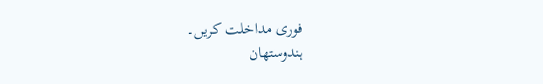فوری مداخلت کریں۔
ہندوستھان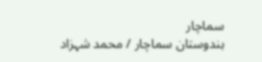سماچار
ہندوستان سماچار / محمد شہزاد